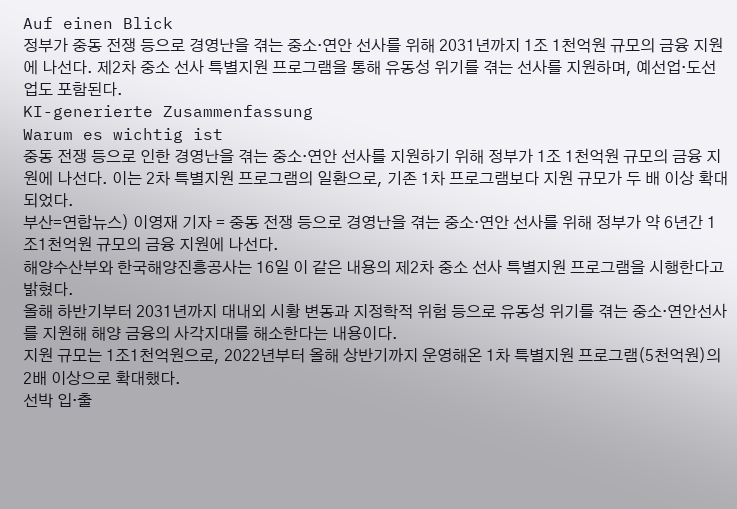Auf einen Blick
정부가 중동 전쟁 등으로 경영난을 겪는 중소·연안 선사를 위해 2031년까지 1조 1천억원 규모의 금융 지원에 나선다. 제2차 중소 선사 특별지원 프로그램을 통해 유동성 위기를 겪는 선사를 지원하며, 예선업·도선업도 포함된다.
KI-generierte Zusammenfassung
Warum es wichtig ist
중동 전쟁 등으로 인한 경영난을 겪는 중소·연안 선사를 지원하기 위해 정부가 1조 1천억원 규모의 금융 지원에 나선다. 이는 2차 특별지원 프로그램의 일환으로, 기존 1차 프로그램보다 지원 규모가 두 배 이상 확대되었다.
부산=연합뉴스) 이영재 기자 = 중동 전쟁 등으로 경영난을 겪는 중소·연안 선사를 위해 정부가 약 6년간 1조1천억원 규모의 금융 지원에 나선다.
해양수산부와 한국해양진흥공사는 16일 이 같은 내용의 제2차 중소 선사 특별지원 프로그램을 시행한다고 밝혔다.
올해 하반기부터 2031년까지 대내외 시황 변동과 지정학적 위험 등으로 유동성 위기를 겪는 중소·연안선사를 지원해 해양 금융의 사각지대를 해소한다는 내용이다.
지원 규모는 1조1천억원으로, 2022년부터 올해 상반기까지 운영해온 1차 특별지원 프로그램(5천억원)의 2배 이상으로 확대했다.
선박 입·출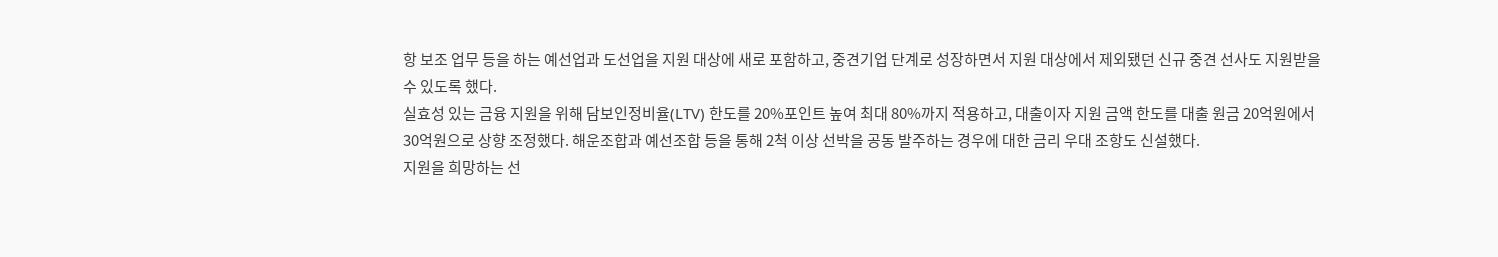항 보조 업무 등을 하는 예선업과 도선업을 지원 대상에 새로 포함하고, 중견기업 단계로 성장하면서 지원 대상에서 제외됐던 신규 중견 선사도 지원받을 수 있도록 했다.
실효성 있는 금융 지원을 위해 담보인정비율(LTV) 한도를 20%포인트 높여 최대 80%까지 적용하고, 대출이자 지원 금액 한도를 대출 원금 20억원에서 30억원으로 상향 조정했다. 해운조합과 예선조합 등을 통해 2척 이상 선박을 공동 발주하는 경우에 대한 금리 우대 조항도 신설했다.
지원을 희망하는 선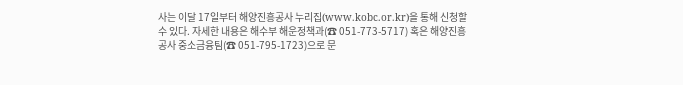사는 이달 17일부터 해양진흥공사 누리집(www.kobc.or.kr)을 통해 신청할 수 있다. 자세한 내용은 해수부 해운정책과(☎ 051-773-5717) 혹은 해양진흥공사 중소금융팀(☎ 051-795-1723)으로 문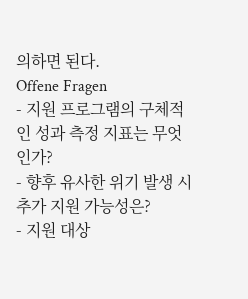의하면 된다.
Offene Fragen
- 지원 프로그램의 구체적인 성과 측정 지표는 무엇인가?
- 향후 유사한 위기 발생 시 추가 지원 가능성은?
- 지원 대상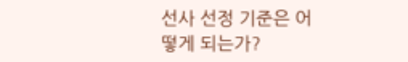선사 선정 기준은 어떻게 되는가?